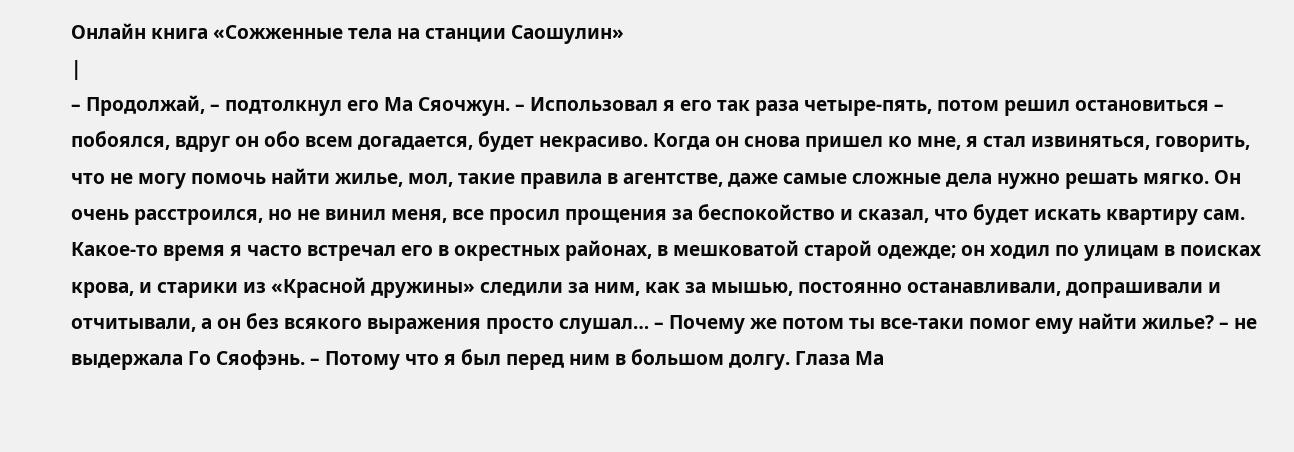Онлайн книга «Сожженные тела на станции Саошулин»
|
– Продолжай, – подтолкнул его Ма Сяочжун. – Использовал я его так раза четыре-пять, потом решил остановиться – побоялся, вдруг он обо всем догадается, будет некрасиво. Когда он снова пришел ко мне, я стал извиняться, говорить, что не могу помочь найти жилье, мол, такие правила в агентстве, даже самые сложные дела нужно решать мягко. Он очень расстроился, но не винил меня, все просил прощения за беспокойство и сказал, что будет искать квартиру сам. Какое-то время я часто встречал его в окрестных районах, в мешковатой старой одежде; он ходил по улицам в поисках крова, и старики из «Красной дружины» следили за ним, как за мышью, постоянно останавливали, допрашивали и отчитывали, а он без всякого выражения просто слушал… – Почему же потом ты все-таки помог ему найти жилье? – не выдержала Го Сяофэнь. – Потому что я был перед ним в большом долгу. Глаза Ма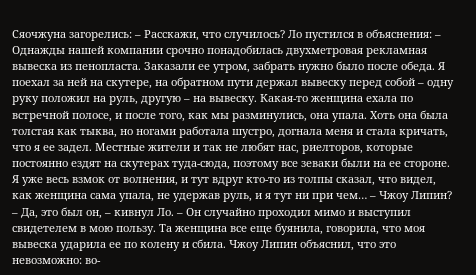Сяочжуна загорелись: – Расскажи, что случилось? Ло пустился в объяснения: – Однажды нашей компании срочно понадобилась двухметровая рекламная вывеска из пенопласта. Заказали ее утром, забрать нужно было после обеда. Я поехал за ней на скутере, на обратном пути держал вывеску перед собой – одну руку положил на руль, другую – на вывеску. Какая-то женщина ехала по встречной полосе, и после того, как мы разминулись, она упала. Хоть она была толстая как тыква, но ногами работала шустро, догнала меня и стала кричать, что я ее задел. Местные жители и так не любят нас, риелторов, которые постоянно ездят на скутерах туда-сюда, поэтому все зеваки были на ее стороне. Я уже весь взмок от волнения, и тут вдруг кто-то из толпы сказал, что видел, как женщина сама упала, не удержав руль, и я тут ни при чем… – Чжоу Липин? – Да, это был он, – кивнул Ло. – Он случайно проходил мимо и выступил свидетелем в мою пользу. Та женщина все еще буянила, говорила, что моя вывеска ударила ее по колену и сбила. Чжоу Липин объяснил, что это невозможно: во-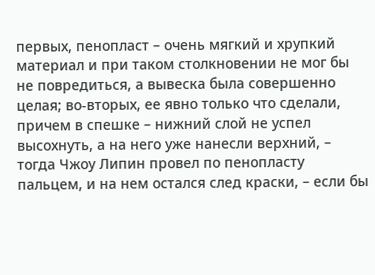первых, пенопласт – очень мягкий и хрупкий материал и при таком столкновении не мог бы не повредиться, а вывеска была совершенно целая; во-вторых, ее явно только что сделали, причем в спешке – нижний слой не успел высохнуть, а на него уже нанесли верхний, – тогда Чжоу Липин провел по пенопласту пальцем, и на нем остался след краски, – если бы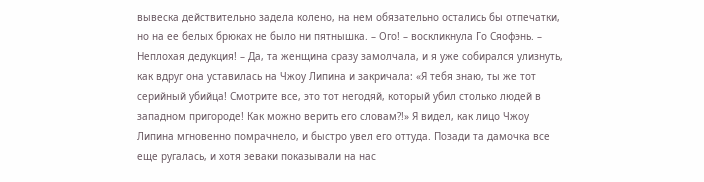вывеска действительно задела колено, на нем обязательно остались бы отпечатки, но на ее белых брюках не было ни пятнышка. – Ого! – воскликнула Го Сяофэнь. – Неплохая дедукция! – Да, та женщина сразу замолчала, и я уже собирался улизнуть, как вдруг она уставилась на Чжоу Липина и закричала: «Я тебя знаю, ты же тот серийный убийца! Смотрите все, это тот негодяй, который убил столько людей в западном пригороде! Как можно верить его словам?!» Я видел, как лицо Чжоу Липина мгновенно помрачнело, и быстро увел его оттуда. Позади та дамочка все еще ругалась, и хотя зеваки показывали на нас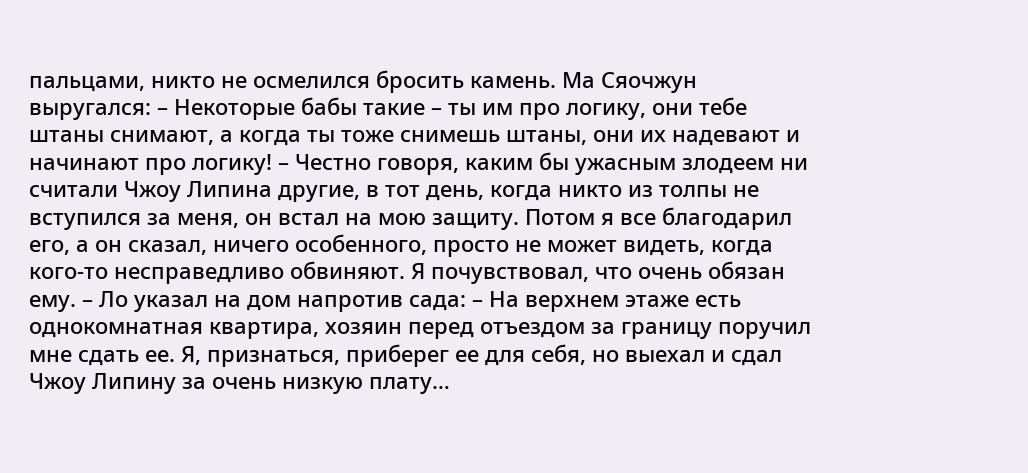пальцами, никто не осмелился бросить камень. Ма Сяочжун выругался: – Некоторые бабы такие – ты им про логику, они тебе штаны снимают, а когда ты тоже снимешь штаны, они их надевают и начинают про логику! – Честно говоря, каким бы ужасным злодеем ни считали Чжоу Липина другие, в тот день, когда никто из толпы не вступился за меня, он встал на мою защиту. Потом я все благодарил его, а он сказал, ничего особенного, просто не может видеть, когда кого-то несправедливо обвиняют. Я почувствовал, что очень обязан ему. – Ло указал на дом напротив сада: – На верхнем этаже есть однокомнатная квартира, хозяин перед отъездом за границу поручил мне сдать ее. Я, признаться, приберег ее для себя, но выехал и сдал Чжоу Липину за очень низкую плату…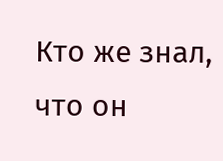Кто же знал, что он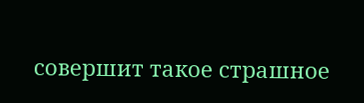совершит такое страшное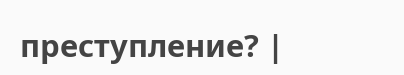преступление? |